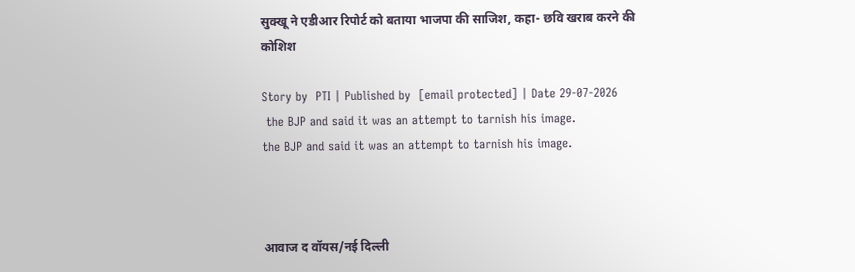सुक्खू ने एडीआर रिपोर्ट को बताया भाजपा की साजिश, कहा- छवि खराब करने की कोशिश

Story by  PTI | Published by  [email protected] | Date 29-07-2026
 the BJP and said it was an attempt to tarnish his image.
the BJP and said it was an attempt to tarnish his image.



आवाज द वॉयस/नई दिल्ली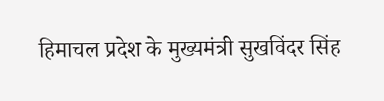हिमाचल प्रदेश के मुख्यमंत्री सुखविंदर सिंह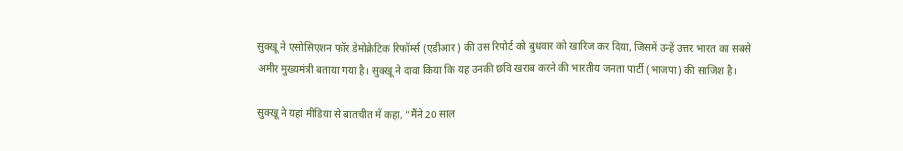सुक्खू ने एसोसिएशन फॉर डेमोक्रेटिक रिफॉर्म्स (एडीआर) की उस रिपोर्ट को बुधवार को खारिज कर दिया, जिसमें उन्हें उत्तर भारत का सबसे अमीर मुख्यमंत्री बताया गया है। सुक्खू ने दावा किया कि यह उनकी छवि खराब करने की भारतीय जनता पार्टी (भाजपा) की साजिश है।

सुक्खू ने यहां मीडिया से बातचीत में कहा, “मैंने 20 साल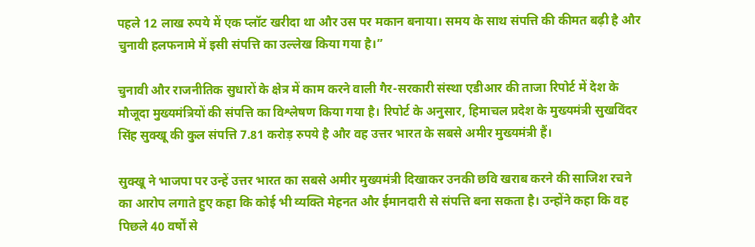पहले 12 लाख रुपये में एक प्लॉट खरीदा था और उस पर मकान बनाया। समय के साथ संपत्ति की कीमत बढ़ी है और चुनावी हलफनामे में इसी संपत्ति का उल्लेख किया गया है।”

चुनावी और राजनीतिक सुधारों के क्षेत्र में काम करने वाली गैर-सरकारी संस्था एडीआर की ताजा रिपोर्ट में देश के मौजूदा मुख्यमंत्रियों की संपत्ति का विश्लेषण किया गया है। रिपोर्ट के अनुसार, हिमाचल प्रदेश के मुख्यमंत्री सुखविंदर सिंह सुक्खू की कुल संपत्ति 7.81 करोड़ रुपये है और वह उत्तर भारत के सबसे अमीर मुख्यमंत्री हैं।

सुक्खू ने भाजपा पर उन्हें उत्तर भारत का सबसे अमीर मुख्यमंत्री दिखाकर उनकी छवि खराब करने की साजिश रचने का आरोप लगाते हुए कहा कि कोई भी व्यक्ति मेहनत और ईमानदारी से संपत्ति बना सकता है। उन्होंने कहा कि वह पिछले 40 वर्षों से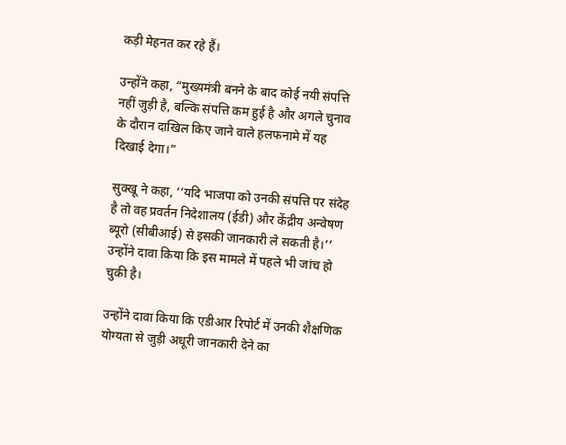कड़ी मेहनत कर रहे हैं।

उन्होंने कहा, “मुख्यमंत्री बनने के बाद कोई नयी संपत्ति नहीं जुड़ी है, बल्कि संपत्ति कम हुई है और अगले चुनाव के दौरान दाखिल किए जाने वाले हलफनामे में यह दिखाई देगा।”

सुक्खू ने कहा, ‘‘यदि भाजपा को उनकी संपत्ति पर संदेह है तो वह प्रवर्तन निदेशालय (ईडी) और केंद्रीय अन्वेषण ब्यूरो (सीबीआई) से इसकी जानकारी ले सकती है।’’ उन्होंने दावा किया कि इस मामले में पहले भी जांच हो चुकी है।

उन्होंने दावा किया कि एडीआर रिपोर्ट में उनकी शैक्षणिक योग्यता से जुड़ी अधूरी जानकारी देने का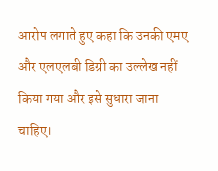आरोप लगाते हुए कहा कि उनकी एमए और एलएलबी डिग्री का उल्लेख नहीं किया गया और इसे सुधारा जाना चाहिए।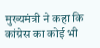मुख्यमंत्री ने कहा कि कांग्रेस का कोई भी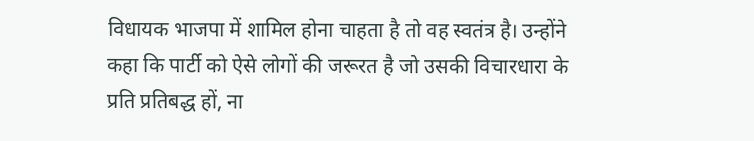विधायक भाजपा में शामिल होना चाहता है तो वह स्वतंत्र है। उन्होंने कहा कि पार्टी को ऐसे लोगों की जरूरत है जो उसकी विचारधारा के प्रति प्रतिबद्ध हों, ना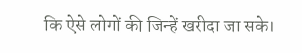कि ऐसे लोगों की जिन्हें खरीदा जा सके।